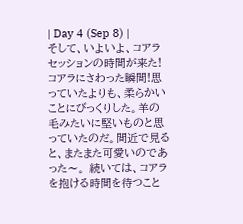| Day 4 (Sep 8) |
そして、いよいよ、コアラセッションの時間が来た! コアラにさわった瞬間!思っていたよりも、柔らかいことにびっくりした。羊の毛みたいに堅いものと思っていたのだ。間近で見ると、またまた可愛いのであった〜。 続いては、コアラを抱ける時間を待つこと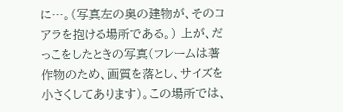に…。(写真左の奥の建物が、そのコアラを抱ける場所である。) 上が、だっこをしたときの写真(フレームは著作物のため、画質を落とし、サイズを小さくしてあります)。この場所では、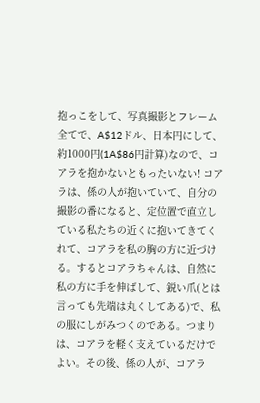抱っこをして、写真撮影とフレーム全てで、A$12ドル、日本円にして、約1000円(1A$86円計算)なので、コアラを抱かないともったいない! コアラは、係の人が抱いていて、自分の撮影の番になると、定位置で直立している私たちの近くに抱いてきてくれて、コアラを私の胸の方に近づける。するとコアラちゃんは、自然に私の方に手を伸ばして、鋭い爪(とは言っても先端は丸くしてある)で、私の服にしがみつくのである。つまりは、コアラを軽く支えているだけでよい。その後、係の人が、コアラ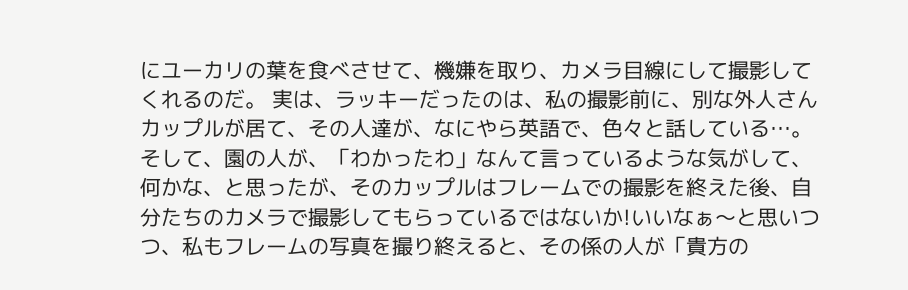にユーカリの葉を食べさせて、機嫌を取り、カメラ目線にして撮影してくれるのだ。 実は、ラッキーだったのは、私の撮影前に、別な外人さんカップルが居て、その人達が、なにやら英語で、色々と話している…。そして、園の人が、「わかったわ」なんて言っているような気がして、何かな、と思ったが、そのカップルはフレームでの撮影を終えた後、自分たちのカメラで撮影してもらっているではないか!いいなぁ〜と思いつつ、私もフレームの写真を撮り終えると、その係の人が「貴方の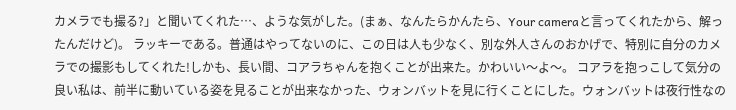カメラでも撮る?」と聞いてくれた…、ような気がした。(まぁ、なんたらかんたら、Your cameraと言ってくれたから、解ったんだけど)。 ラッキーである。普通はやってないのに、この日は人も少なく、別な外人さんのおかげで、特別に自分のカメラでの撮影もしてくれた!しかも、長い間、コアラちゃんを抱くことが出来た。かわいい〜よ〜。 コアラを抱っこして気分の良い私は、前半に動いている姿を見ることが出来なかった、ウォンバットを見に行くことにした。ウォンバットは夜行性なの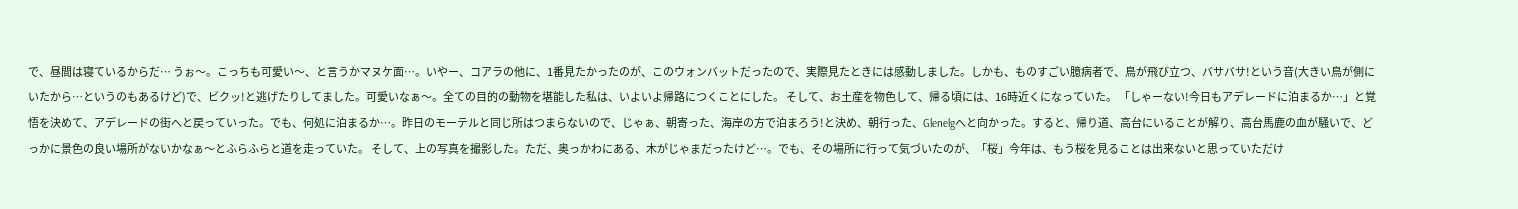で、昼間は寝ているからだ… うぉ〜。こっちも可愛い〜、と言うかマヌケ面…。いやー、コアラの他に、1番見たかったのが、このウォンバットだったので、実際見たときには感動しました。しかも、ものすごい臆病者で、鳥が飛び立つ、バサバサ!という音(大きい鳥が側にいたから…というのもあるけど)で、ビクッ!と逃げたりしてました。可愛いなぁ〜。全ての目的の動物を堪能した私は、いよいよ帰路につくことにした。 そして、お土産を物色して、帰る頃には、16時近くになっていた。 「しゃーない!今日もアデレードに泊まるか…」と覚悟を決めて、アデレードの街へと戻っていった。でも、何処に泊まるか…。昨日のモーテルと同じ所はつまらないので、じゃぁ、朝寄った、海岸の方で泊まろう!と決め、朝行った、Glenelgへと向かった。すると、帰り道、高台にいることが解り、高台馬鹿の血が騒いで、どっかに景色の良い場所がないかなぁ〜とふらふらと道を走っていた。 そして、上の写真を撮影した。ただ、奥っかわにある、木がじゃまだったけど…。でも、その場所に行って気づいたのが、「桜」今年は、もう桜を見ることは出来ないと思っていただけ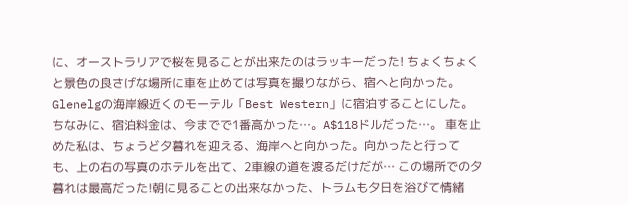に、オーストラリアで桜を見ることが出来たのはラッキーだった! ちょくちょくと景色の良さげな場所に車を止めては写真を撮りながら、宿へと向かった。 Glenelgの海岸線近くのモーテル「Best Western」に宿泊することにした。ちなみに、宿泊料金は、今までで1番高かった…。A$118ドルだった…。 車を止めた私は、ちょうど夕暮れを迎える、海岸へと向かった。向かったと行っても、上の右の写真のホテルを出て、2車線の道を渡るだけだが… この場所での夕暮れは最高だった!朝に見ることの出来なかった、トラムも夕日を浴びて情緒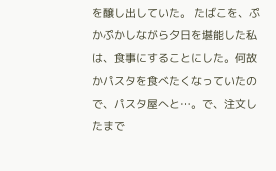を醸し出していた。 たばこを、ぷかぷかしながら夕日を堪能した私は、食事にすることにした。何故かパスタを食べたくなっていたので、パスタ屋へと…。で、注文したまで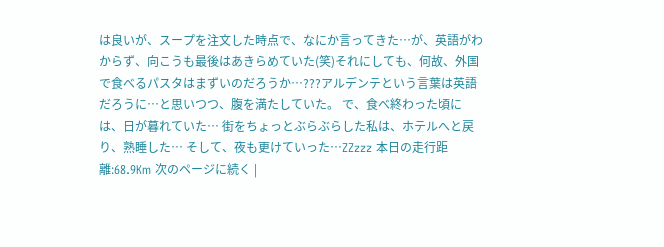は良いが、スープを注文した時点で、なにか言ってきた…が、英語がわからず、向こうも最後はあきらめていた(笑)それにしても、何故、外国で食べるパスタはまずいのだろうか…???アルデンテという言葉は英語だろうに…と思いつつ、腹を満たしていた。 で、食べ終わった頃には、日が暮れていた… 街をちょっとぶらぶらした私は、ホテルへと戻り、熟睡した… そして、夜も更けていった…ZZzzz 本日の走行距離:68.9Km 次のページに続く |